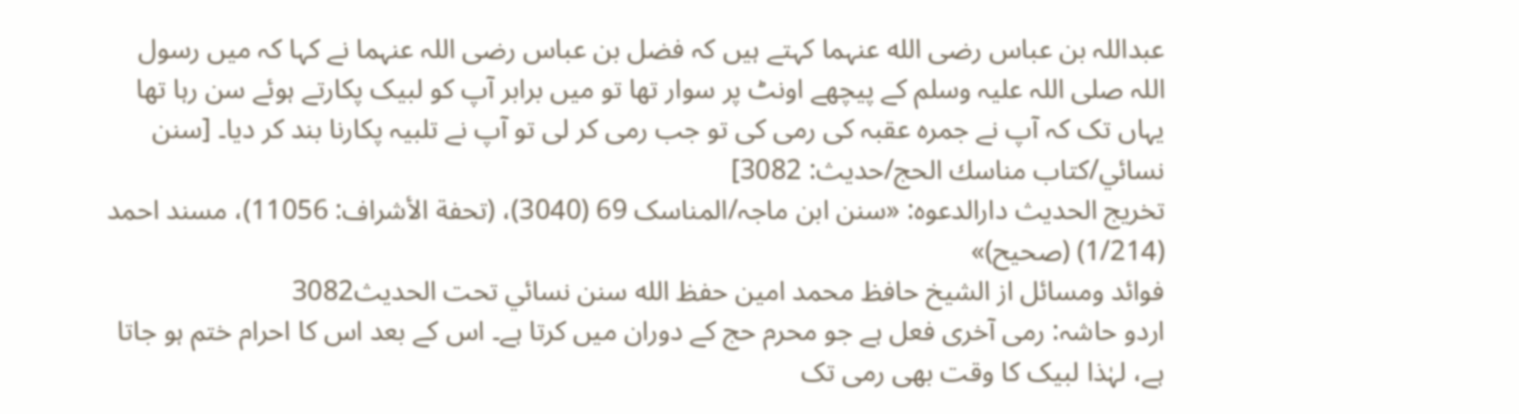عبداللہ بن عباس رضی الله عنہما کہتے ہیں کہ فضل بن عباس رضی اللہ عنہما نے کہا کہ میں رسول اللہ صلی اللہ علیہ وسلم کے پیچھے اونٹ پر سوار تھا تو میں برابر آپ کو لبیک پکارتے ہوئے سن رہا تھا یہاں تک کہ آپ نے جمرہ عقبہ کی رمی کی تو جب رمی کر لی تو آپ نے تلبیہ پکارنا بند کر دیا۔ [سنن نسائي/كتاب مناسك الحج/حدیث: 3082]
تخریج الحدیث دارالدعوہ: «سنن ابن ماجہ/المناسک 69 (3040)، (تحفة الأشراف: 11056)، مسند احمد (1/214) (صحیح)»
فوائد ومسائل از الشيخ حافظ محمد امين حفظ الله سنن نسائي تحت الحديث3082
اردو حاشہ: رمی آخری فعل ہے جو محرم حج کے دوران میں کرتا ہے۔ اس کے بعد اس کا احرام ختم ہو جاتا ہے، لہٰذا لبیک کا وقت بھی رمی تک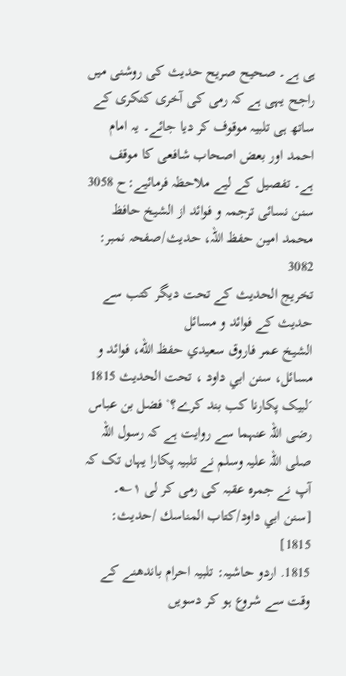ہی ہے۔ صحیح صریح حدیث کی روشنی میں راجح یہی ہے کہ رمی کی آخری کنکری کے ساتھ ہی تلبیہ موقوف کر دیا جائے۔ یہ امام احمد اور بعض اصحاب شافعی کا موقف ہے۔ تفصیل کے لیے ملاحظہ فرمائیے:ح 3058
سنن نسائی ترجمہ و فوائد از الشیخ حافظ محمد امین حفظ اللہ، حدیث/صفحہ نمبر: 3082
تخریج الحدیث کے تحت دیگر کتب سے حدیث کے فوائد و مسائل
الشيخ عمر فاروق سعيدي حفظ الله، فوائد و مسائل، سنن ابي داود ، تحت الحديث 1815
´لبیک پکارنا کب بند کرے؟` فضل بن عباس رضی اللہ عنہما سے روایت ہے کہ رسول اللہ صلی اللہ علیہ وسلم نے تلبیہ پکارا یہاں تک کہ آپ نے جمرہ عقبہ کی رمی کر لی ۱؎۔ [سنن ابي داود/كتاب المناسك /حدیث: 1815]
1815. اردو حاشیہ: تلبیہ احرام باندھنے کے وقت سے شروع ہو کر دسویں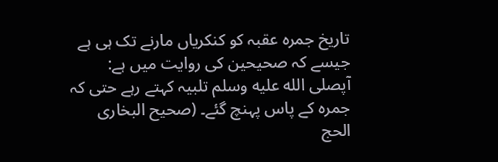تاریخ جمرہ عقبہ کو کنکریاں مارنے تک ہی ہے جیسے کہ صحیحین کی روایت میں ہے: آپصلى الله عليه وسلم تلبیہ کہتے رہے حتی کہ جمرہ کے پاس پہنچ گئے۔ (صحیح البخاری الحج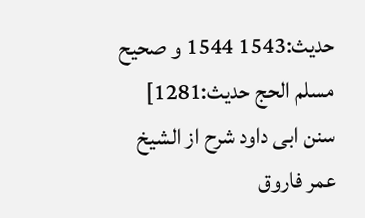حدیث:1543 1544 و صحیح مسلم الحج حدیث:1281]
سنن ابی داود شرح از الشیخ عمر فاروق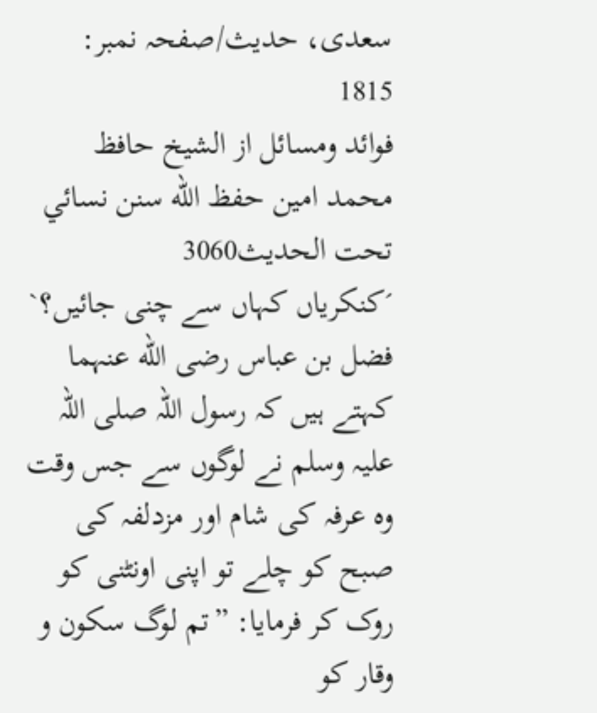سعدی، حدیث/صفحہ نمبر: 1815
فوائد ومسائل از الشيخ حافظ محمد امين حفظ الله سنن نسائي تحت الحديث3060
´کنکریاں کہاں سے چنی جائیں؟` فضل بن عباس رضی الله عنہما کہتے ہیں کہ رسول اللہ صلی اللہ علیہ وسلم نے لوگوں سے جس وقت وہ عرفہ کی شام اور مزدلفہ کی صبح کو چلے تو اپنی اونٹنی کو روک کر فرمایا: ”تم لوگ سکون و وقار کو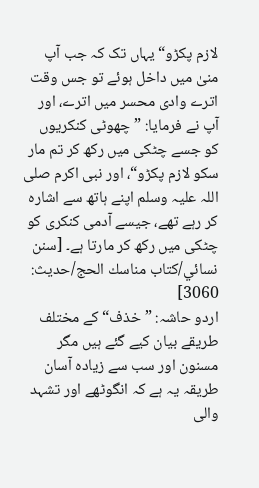لازم پکڑو“ یہاں تک کہ جب آپ منیٰ میں داخل ہوئے تو جس وقت اترے وادی محسر میں اترے، اور آپ نے فرمایا: ”چھوٹی کنکریوں کو جسے چٹکی میں رکھ کر تم مار سکو لازم پکڑو“، اور نبی اکرم صلی اللہ علیہ وسلم اپنے ہاتھ سے اشارہ کر رہے تھے، جیسے آدمی کنکری کو چٹکی میں رکھ کر مارتا ہے۔ [سنن نسائي/كتاب مناسك الحج/حدیث: 3060]
اردو حاشہ: ”خذف“ کے مختلف طریقے بیان کیے گئے ہیں مگر مسنون اور سب سے زیادہ آسان طریقہ یہ ہے کہ انگوٹھے اور تشہد والی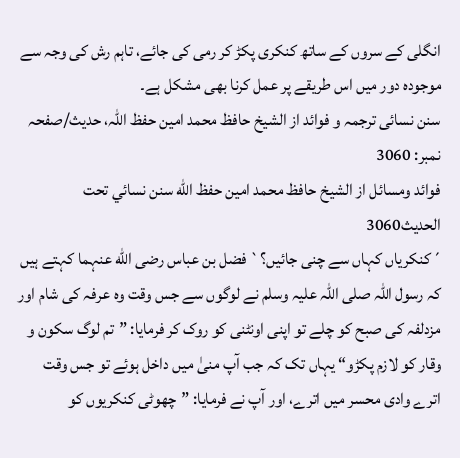انگلی کے سروں کے ساتھ کنکری پکڑ کر رمی کی جائے، تاہم رش کی وجہ سے موجودہ دور میں اس طریقے پر عمل کرنا بھی مشکل ہے۔
سنن نسائی ترجمہ و فوائد از الشیخ حافظ محمد امین حفظ اللہ، حدیث/صفحہ نمبر: 3060
فوائد ومسائل از الشيخ حافظ محمد امين حفظ الله سنن نسائي تحت الحديث3060
´کنکریاں کہاں سے چنی جائیں؟` فضل بن عباس رضی الله عنہما کہتے ہیں کہ رسول اللہ صلی اللہ علیہ وسلم نے لوگوں سے جس وقت وہ عرفہ کی شام اور مزدلفہ کی صبح کو چلے تو اپنی اونٹنی کو روک کر فرمایا: ”تم لوگ سکون و وقار کو لازم پکڑو“ یہاں تک کہ جب آپ منیٰ میں داخل ہوئے تو جس وقت اترے وادی محسر میں اترے، اور آپ نے فرمایا: ”چھوٹی کنکریوں کو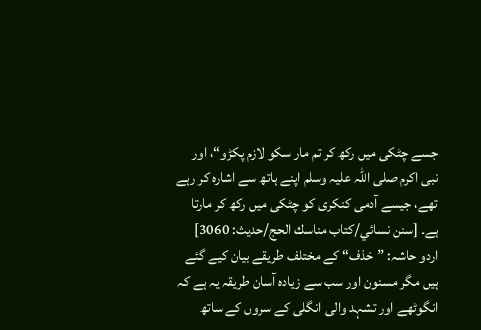جسے چٹکی میں رکھ کر تم مار سکو لازم پکڑو“، اور نبی اکرم صلی اللہ علیہ وسلم اپنے ہاتھ سے اشارہ کر رہے تھے، جیسے آدمی کنکری کو چٹکی میں رکھ کر مارتا ہے۔ [سنن نسائي/كتاب مناسك الحج/حدیث: 3060]
اردو حاشہ: ”خذف“ کے مختلف طریقے بیان کیے گئے ہیں مگر مسنون اور سب سے زیادہ آسان طریقہ یہ ہے کہ انگوٹھے اور تشہد والی انگلی کے سروں کے ساتھ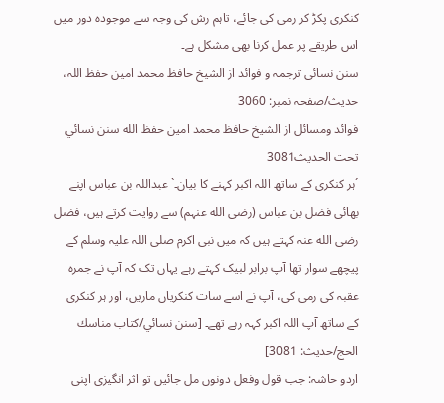کنکری پکڑ کر رمی کی جائے، تاہم رش کی وجہ سے موجودہ دور میں اس طریقے پر عمل کرنا بھی مشکل ہے۔
سنن نسائی ترجمہ و فوائد از الشیخ حافظ محمد امین حفظ اللہ، حدیث/صفحہ نمبر: 3060
فوائد ومسائل از الشيخ حافظ محمد امين حفظ الله سنن نسائي تحت الحديث3081
´ہر کنکری کے ساتھ اللہ اکبر کہنے کا بیان۔` عبداللہ بن عباس اپنے بھائی فضل بن عباس (رضی الله عنہم) سے روایت کرتے ہیں، فضل رضی الله عنہ کہتے ہیں کہ میں نبی اکرم صلی اللہ علیہ وسلم کے پیچھے سوار تھا آپ برابر لبیک کہتے رہے یہاں تک کہ آپ نے جمرہ عقبہ کی رمی کی، آپ نے اسے سات کنکریاں ماریں، اور ہر کنکری کے ساتھ آپ اللہ اکبر کہہ رہے تھے۔ [سنن نسائي/كتاب مناسك الحج/حدیث: 3081]
اردو حاشہ: جب قول وفعل دونوں مل جائیں تو اثر انگیزی اپنی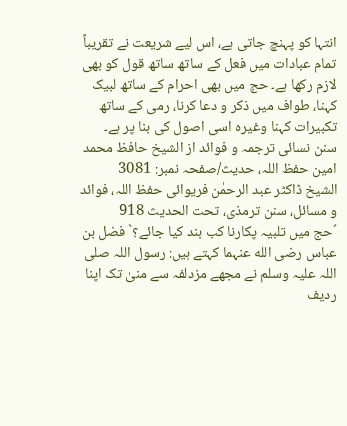انتہا کو پہنچ جاتی ہے، اس لیے شریعت نے تقریباً تمام عبادات میں فعل کے ساتھ ساتھ قول کو بھی لازم رکھا ہے۔ حج میں بھی احرام کے ساتھ لبیک کہنا، طواف میں ذکر و دعا کرنا، رمی کے ساتھ تکبیرات کہنا وغیرہ اسی اصول کی بنا پر ہے۔
سنن نسائی ترجمہ و فوائد از الشیخ حافظ محمد امین حفظ اللہ، حدیث/صفحہ نمبر: 3081
الشیخ ڈاکٹر عبد الرحمٰن فریوائی حفظ اللہ، فوائد و مسائل، سنن ترمذی، تحت الحديث 918
´حج میں تلبیہ پکارنا کب بند کیا جائے؟` فضل بن عباس رضی الله عنہما کہتے ہیں: رسول اللہ صلی اللہ علیہ وسلم نے مجھے مزدلفہ سے منیٰ تک اپنا ردیف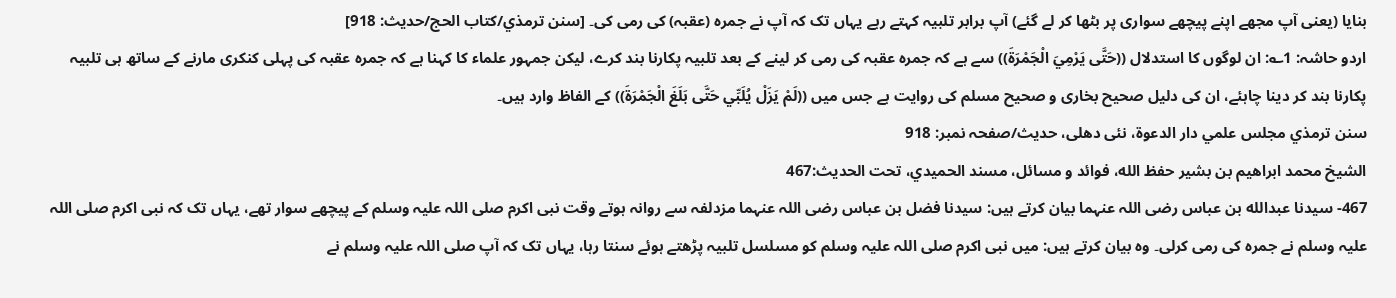بنایا (یعنی آپ مجھے اپنے پیچھے سواری پر بٹھا کر لے گئے) آپ برابر تلبیہ کہتے رہے یہاں تک کہ آپ نے جمرہ (عقبہ) کی رمی کی۔ [سنن ترمذي/كتاب الحج/حدیث: 918]
اردو حاشہ: 1؎: ان لوگوں کا استدلال ((حَتَّى يَرْمِيَ الْجَمْرَةَ)) سے ہے کہ جمرہ عقبہ کی رمی کر لینے کے بعد تلبیہ پکارنا بند کرے، لیکن جمہور علماء کا کہنا ہے کہ جمرہ عقبہ کی پہلی کنکری مارنے کے ساتھ ہی تلبیہ پکارنا بند کر دینا چاہئے، ان کی دلیل صحیح بخاری و صحیح مسلم کی روایت ہے جس میں ((لَمْ يَزَلْ يُلَبِّي حَتَّى بَلَغَ الْجَمْرَةَ)) کے الفاظ وارد ہیں۔
سنن ترمذي مجلس علمي دار الدعوة، نئى دهلى، حدیث/صفحہ نمبر: 918
الشيخ محمد ابراهيم بن بشير حفظ الله، فوائد و مسائل، مسند الحميدي، تحت الحديث:467
467- سيدنا عبدالله بن عباس رضی اللہ عنہما بیان کرتے ہیں: سیدنا فضل بن عباس رضی اللہ عنہما مزدلفہ سے روانہ ہوتے وقت نبی اکرم صلی اللہ علیہ وسلم کے پیچھے سوار تھے، یہاں تک کہ نبی اکرم صلی اللہ علیہ وسلم نے جمرہ کی رمی کرلی۔ وہ بیان کرتے ہیں: میں نبی اکرم صلی اللہ علیہ وسلم کو مسلسل تلبیہ پڑھتے ہوئے سنتا رہا، یہاں تک کہ آپ صلی اللہ علیہ وسلم نے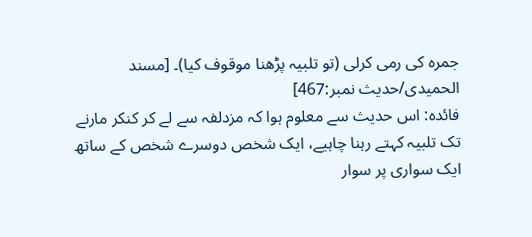جمرہ کی رمی کرلی (تو تلبیہ پڑھنا موقوف کیا)۔ [مسند الحمیدی/حدیث نمبر:467]
فائدہ: اس حدیث سے معلوم ہوا کہ مزدلفہ سے لے کر کنکر مارنے تک تلبیہ کہتے رہنا چاہیے، ایک شخص دوسرے شخص کے ساتھ ایک سواری پر سوار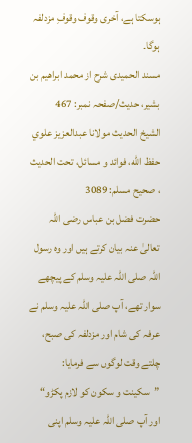ہوسکتا ہے، آخری وقوف وقوفِ مزدلفہ ہوگا۔
مسند الحمیدی شرح از محمد ابراهيم بن بشير، حدیث/صفحہ نمبر: 467
الشيخ الحديث مولانا عبدالعزيز علوي حفظ الله، فوائد و مسائل، تحت الحديث ، صحيح مسلم: 3089
حضرت فضل بن عباس رضی اللہ تعالیٰ عنہ بیان کرتے ہیں اور وہ رسول اللہ صلی اللہ علیہ وسلم کے پیچھے سوار تھے، آپ صلی اللہ علیہ وسلم نے عرفہ کی شام اور مزدلفہ کی صبح، چلتے وقت لوگوں سے فرمایا: ”سکینت و سکون کو لازم پکڑو“ اور آپ صلی اللہ علیہ وسلم اپنی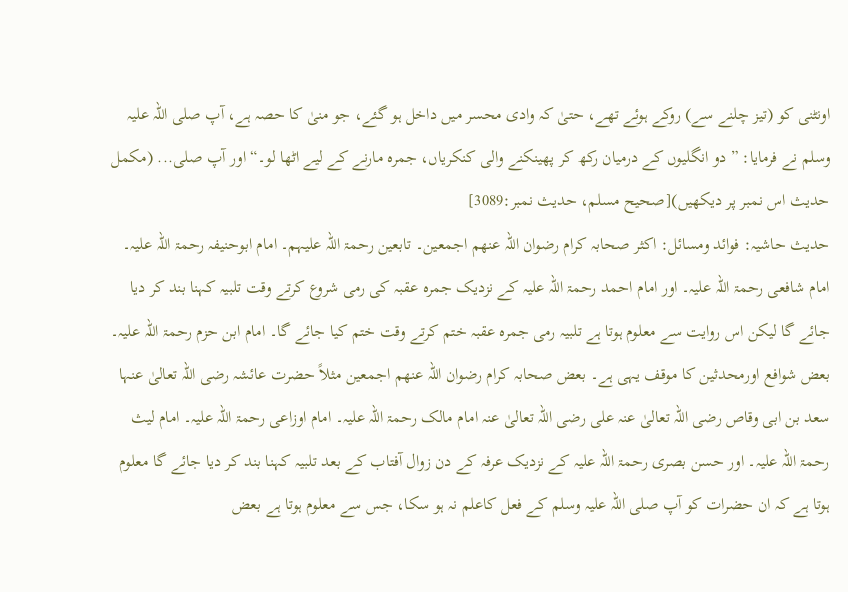اونٹنی کو (تیز چلنے سے) روکے ہوئے تھے، حتیٰ کہ وادی محسر میں داخل ہو گئے، جو منیٰ کا حصہ ہے، آپ صلی اللہ علیہ وسلم نے فرمایا: ”دو انگلیوں کے درمیان رکھ کر پھینکنے والی کنکریاں، جمرہ مارنے کے لیے اٹھا لو۔“ اور آپ صلی... (مکمل حدیث اس نمبر پر دیکھیں)[صحيح مسلم، حديث نمبر:3089]
حدیث حاشیہ: فوائد ومسائل: اکثر صحابہ کرام رضوان اللہ عنھم اجمعین۔ تابعین رحمۃ اللہ علیہم۔ امام ابوحنیفہ رحمۃ اللہ علیہ۔ امام شافعی رحمۃ اللہ علیہ۔ اور امام احمد رحمۃ اللہ علیہ کے نزدیک جمرہ عقبہ کی رمی شروع کرتے وقت تلبیہ کہنا بند کر دیا جائے گا لیکن اس روایت سے معلوم ہوتا ہے تلبیہ رمی جمرہ عقبہ ختم کرتے وقت ختم کیا جائے گا۔ امام ابن حزم رحمۃ اللہ علیہ۔ بعض شوافع اورمحدثین کا موقف یہی ہے۔ بعض صحابہ کرام رضوان اللہ عنھم اجمعین مثلاً حضرت عائشہ رضی اللہ تعالیٰ عنہا سعد بن ابی وقاص رضی اللہ تعالیٰ عنہ علی رضی اللہ تعالیٰ عنہ امام مالک رحمۃ اللہ علیہ۔ امام اوزاعی رحمۃ اللہ علیہ۔ امام لیث رحمۃ اللہ علیہ۔ اور حسن بصری رحمۃ اللہ علیہ کے نزدیک عرفہ کے دن زوال آفتاب کے بعد تلبیہ کہنا بند کر دیا جائے گا معلوم ہوتا ہے کہ ان حضرات کو آپ صلی اللہ علیہ وسلم کے فعل کاعلم نہ ہو سکا، جس سے معلوم ہوتا ہے بعض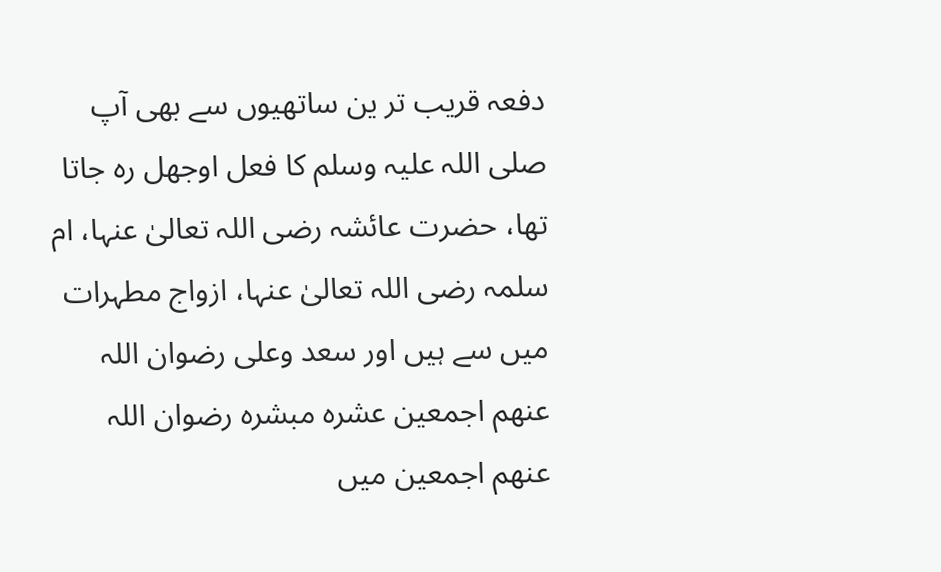دفعہ قریب تر ین ساتھیوں سے بھی آپ صلی اللہ علیہ وسلم کا فعل اوجھل رہ جاتا تھا، حضرت عائشہ رضی اللہ تعالیٰ عنہا، ام سلمہ رضی اللہ تعالیٰ عنہا، ازواج مطہرات میں سے ہیں اور سعد وعلی رضوان اللہ عنھم اجمعین عشرہ مبشرہ رضوان اللہ عنھم اجمعین میں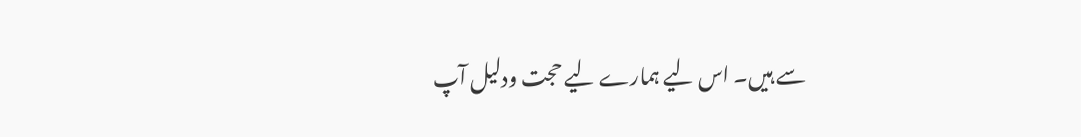سے ہیں۔ اس لیے ہمارے لیے حجت ودلیل آپ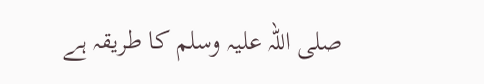صلی اللہ علیہ وسلم کا طریقہ ہے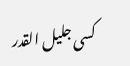کسی جلیل القدر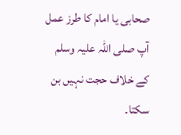صحابی یا امام کا طرز عمل آپ صلی اللہ علیہ وسلم کے خلاف حجت نہیں بن سکتا۔